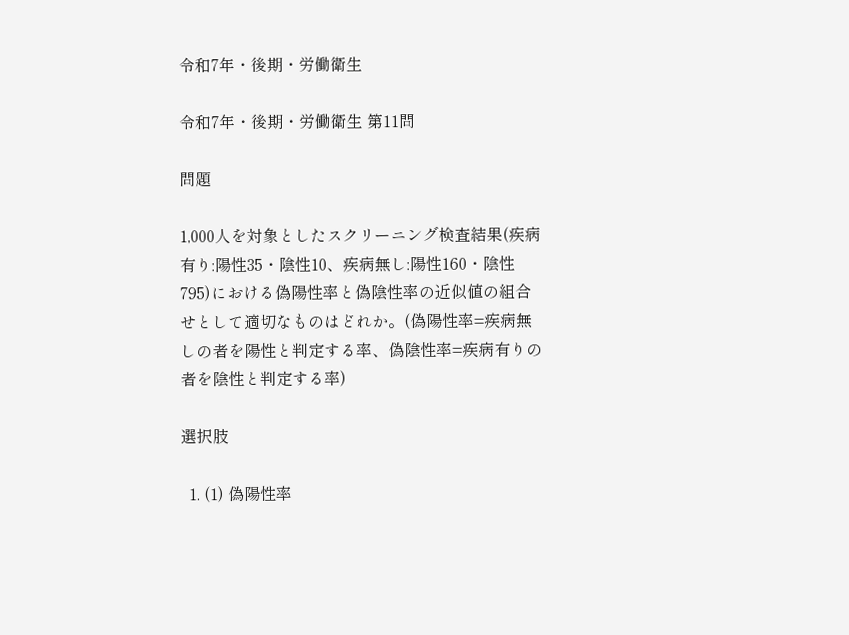令和7年・後期・労働衛生

令和7年・後期・労働衛生 第11問

問題

1,000人を対象としたスクリーニング検査結果(疾病有り:陽性35・陰性10、疾病無し:陽性160・陰性795)における偽陽性率と偽陰性率の近似値の組合せとして適切なものはどれか。(偽陽性率=疾病無しの者を陽性と判定する率、偽陰性率=疾病有りの者を陰性と判定する率)

選択肢

  1. (1) 偽陽性率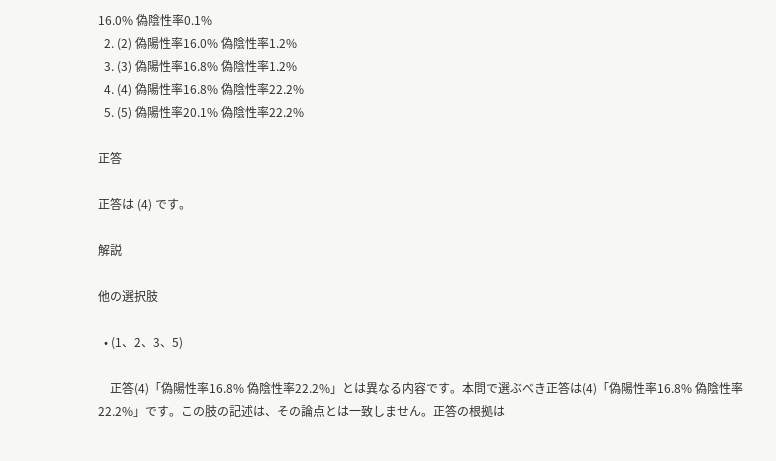16.0% 偽陰性率0.1%
  2. (2) 偽陽性率16.0% 偽陰性率1.2%
  3. (3) 偽陽性率16.8% 偽陰性率1.2%
  4. (4) 偽陽性率16.8% 偽陰性率22.2%
  5. (5) 偽陽性率20.1% 偽陰性率22.2%

正答

正答は (4) です。

解説

他の選択肢

  • (1、2、3、5)

    正答(4)「偽陽性率16.8% 偽陰性率22.2%」とは異なる内容です。本問で選ぶべき正答は(4)「偽陽性率16.8% 偽陰性率22.2%」です。この肢の記述は、その論点とは一致しません。正答の根拠は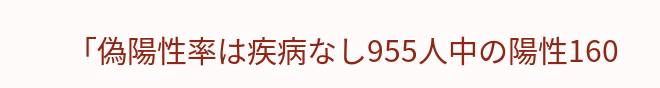「偽陽性率は疾病なし955人中の陽性160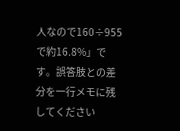人なので160÷955で約16.8%」です。誤答肢との差分を一行メモに残してください